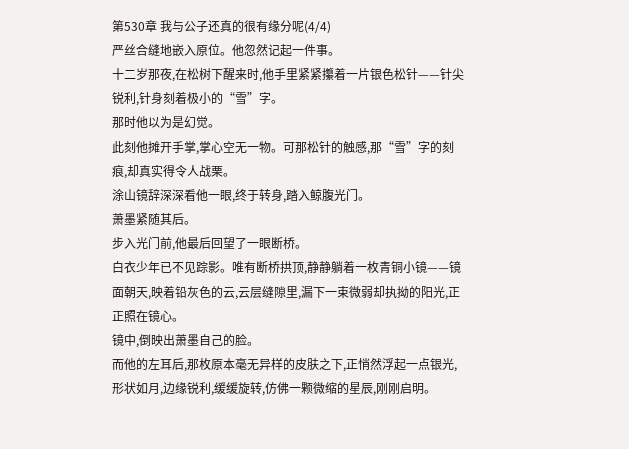第530章 我与公子还真的很有缘分呢(4/4)
严丝合缝地嵌入原位。他忽然记起一件事。
十二岁那夜,在松树下醒来时,他手里紧紧攥着一片银色松针——针尖锐利,针身刻着极小的“雪”字。
那时他以为是幻觉。
此刻他摊开手掌,掌心空无一物。可那松针的触感,那“雪”字的刻痕,却真实得令人战栗。
涂山镜辞深深看他一眼,终于转身,踏入鲸腹光门。
萧墨紧随其后。
步入光门前,他最后回望了一眼断桥。
白衣少年已不见踪影。唯有断桥拱顶,静静躺着一枚青铜小镜——镜面朝天,映着铅灰色的云,云层缝隙里,漏下一束微弱却执拗的阳光,正正照在镜心。
镜中,倒映出萧墨自己的脸。
而他的左耳后,那枚原本毫无异样的皮肤之下,正悄然浮起一点银光,形状如月,边缘锐利,缓缓旋转,仿佛一颗微缩的星辰,刚刚启明。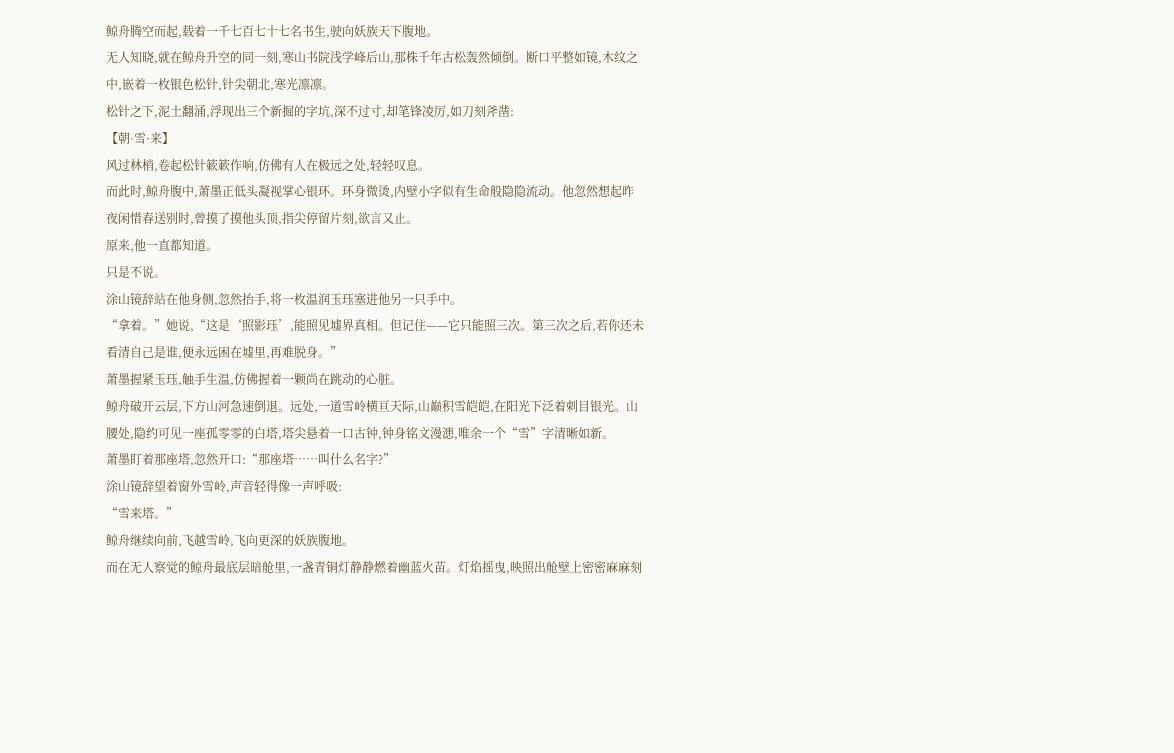鲸舟腾空而起,载着一千七百七十七名书生,驶向妖族天下腹地。
无人知晓,就在鲸舟升空的同一刻,寒山书院浅学峰后山,那株千年古松轰然倾倒。断口平整如镜,木纹之中,嵌着一枚银色松针,针尖朝北,寒光凛凛。
松针之下,泥土翻涌,浮现出三个新掘的字坑,深不过寸,却笔锋凌厉,如刀刻斧凿:
【朝·雪·来】
风过林梢,卷起松针簌簌作响,仿佛有人在极远之处,轻轻叹息。
而此时,鲸舟腹中,萧墨正低头凝视掌心银环。环身微烫,内壁小字似有生命般隐隐流动。他忽然想起昨夜闲惜春送别时,曾摸了摸他头顶,指尖停留片刻,欲言又止。
原来,他一直都知道。
只是不说。
涂山镜辞站在他身侧,忽然抬手,将一枚温润玉珏塞进他另一只手中。
“拿着。”她说,“这是‘照影珏’,能照见墟界真相。但记住——它只能照三次。第三次之后,若你还未看清自己是谁,便永远困在墟里,再难脱身。”
萧墨握紧玉珏,触手生温,仿佛握着一颗尚在跳动的心脏。
鲸舟破开云层,下方山河急速倒退。远处,一道雪岭横亘天际,山巅积雪皑皑,在阳光下泛着刺目银光。山腰处,隐约可见一座孤零零的白塔,塔尖悬着一口古钟,钟身铭文漫漶,唯余一个“雪”字清晰如新。
萧墨盯着那座塔,忽然开口:“那座塔……叫什么名字?”
涂山镜辞望着窗外雪岭,声音轻得像一声呼吸:
“雪来塔。”
鲸舟继续向前,飞越雪岭,飞向更深的妖族腹地。
而在无人察觉的鲸舟最底层暗舱里,一盏青铜灯静静燃着幽蓝火苗。灯焰摇曳,映照出舱壁上密密麻麻刻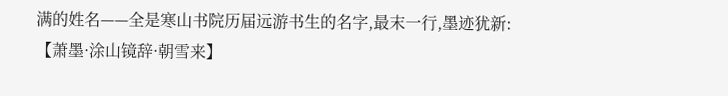满的姓名——全是寒山书院历届远游书生的名字,最末一行,墨迹犹新:
【萧墨·涂山镜辞·朝雪来】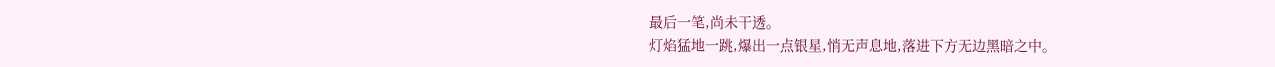最后一笔,尚未干透。
灯焰猛地一跳,爆出一点银星,悄无声息地,落进下方无边黑暗之中。